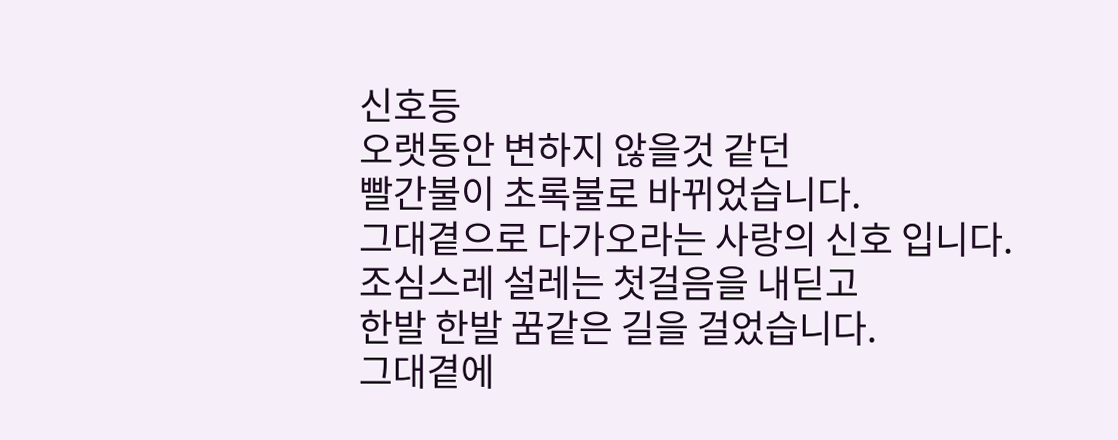신호등
오랫동안 변하지 않을것 같던
빨간불이 초록불로 바뀌었습니다.
그대곁으로 다가오라는 사랑의 신호 입니다.
조심스레 설레는 첫걸음을 내딛고
한발 한발 꿈같은 길을 걸었습니다.
그대곁에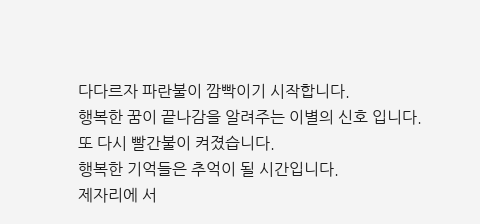다다르자 파란불이 깜빡이기 시작합니다.
행복한 꿈이 끝나감을 알려주는 이별의 신호 입니다.
또 다시 빨간불이 켜졌습니다.
행복한 기억들은 추억이 될 시간입니다.
제자리에 서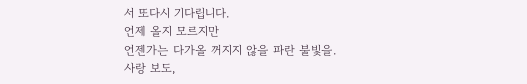서 또다시 기다립니다.
언제 올지 모르지만
언젠가는 다가올 꺼지지 않을 파란 불빛을.
사랑 보도,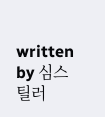written by 심스틸러